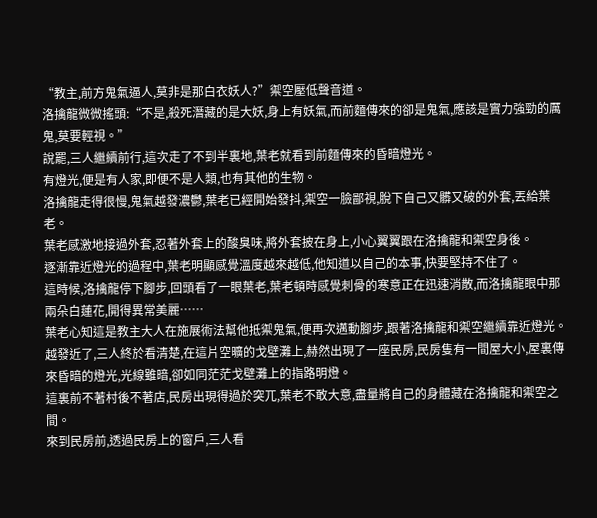“教主,前方鬼氣逼人,莫非是那白衣妖人?”禦空壓低聲音道。
洛擒龍微微搖頭:“不是,殺死潛藏的是大妖,身上有妖氣,而前麵傳來的卻是鬼氣,應該是實力強勁的厲鬼,莫要輕視。”
說罷,三人繼續前行,這次走了不到半裏地,葉老就看到前麵傳來的昏暗燈光。
有燈光,便是有人家,即便不是人類,也有其他的生物。
洛擒龍走得很慢,鬼氣越發濃鬱,葉老已經開始發抖,禦空一臉鄙視,脫下自己又髒又破的外套,丟給葉老。
葉老感激地接過外套,忍著外套上的酸臭味,將外套披在身上,小心翼翼跟在洛擒龍和禦空身後。
逐漸靠近燈光的過程中,葉老明顯感覺溫度越來越低,他知道以自己的本事,快要堅持不住了。
這時候,洛擒龍停下腳步,回頭看了一眼葉老,葉老頓時感覺刺骨的寒意正在迅速消散,而洛擒龍眼中那兩朵白蓮花,開得異常美麗……
葉老心知這是教主大人在施展術法幫他抵禦鬼氣,便再次邁動腳步,跟著洛擒龍和禦空繼續靠近燈光。
越發近了,三人終於看清楚,在這片空曠的戈壁灘上,赫然出現了一座民房,民房隻有一間屋大小,屋裏傳來昏暗的燈光,光線雖暗,卻如同茫茫戈壁灘上的指路明燈。
這裏前不著村後不著店,民房出現得過於突兀,葉老不敢大意,盡量將自己的身體藏在洛擒龍和禦空之間。
來到民房前,透過民房上的窗戶,三人看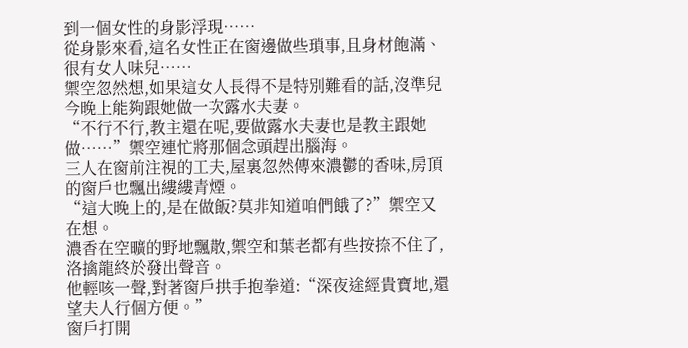到一個女性的身影浮現……
從身影來看,這名女性正在窗邊做些瑣事,且身材飽滿、很有女人味兒……
禦空忽然想,如果這女人長得不是特別難看的話,沒準兒今晚上能夠跟她做一次露水夫妻。
“不行不行,教主還在呢,要做露水夫妻也是教主跟她做……”禦空連忙將那個念頭趕出腦海。
三人在窗前注視的工夫,屋裏忽然傳來濃鬱的香味,房頂的窗戶也飄出縷縷青煙。
“這大晚上的,是在做飯?莫非知道咱們餓了?”禦空又在想。
濃香在空曠的野地飄散,禦空和葉老都有些按捺不住了,洛擒龍終於發出聲音。
他輕咳一聲,對著窗戶拱手抱拳道:“深夜途經貴寶地,還望夫人行個方便。”
窗戶打開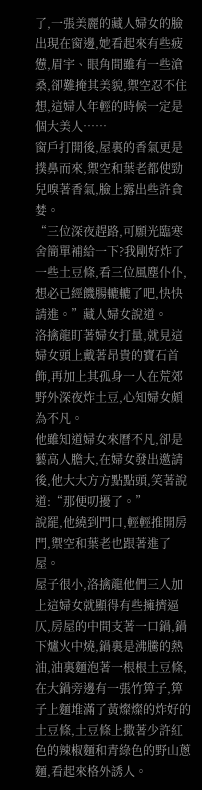了,一張美麗的藏人婦女的臉出現在窗邊,她看起來有些疲憊,眉宇、眼角間雖有一些滄桑,卻難掩其美貌,禦空忍不住想,這婦人年輕的時候一定是個大美人……
窗戶打開後,屋裏的香氣更是撲鼻而來,禦空和葉老都使勁兒嗅著香氣,臉上露出些許貪婪。
“三位深夜趕路,可願光臨寒舍簡單補給一下?我剛好炸了一些土豆條,看三位風塵仆仆,想必已經饑腸轆轆了吧,快快請進。”藏人婦女說道。
洛擒龍盯著婦女打量,就見這婦女頭上戴著昂貴的寶石首飾,再加上其孤身一人在荒郊野外深夜炸土豆,心知婦女頗為不凡。
他雖知道婦女來曆不凡,卻是藝高人膽大,在婦女發出邀請後,他大大方方點點頭,笑著說道:“那便叨擾了。”
說罷,他繞到門口,輕輕推開房門,禦空和葉老也跟著進了屋。
屋子很小,洛擒龍他們三人加上這婦女就顯得有些擁擠逼仄,房屋的中間支著一口鍋,鍋下爐火中燒,鍋裏是沸騰的熱油,油裏麵泡著一根根土豆條,在大鍋旁邊有一張竹箅子,箅子上麵堆滿了黃燦燦的炸好的土豆條,土豆條上撒著少許紅色的辣椒麵和青綠色的野山蔥麵,看起來格外誘人。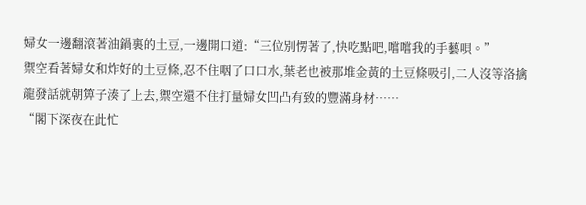婦女一邊翻滾著油鍋裏的土豆,一邊開口道:“三位別愣著了,快吃點吧,嚐嚐我的手藝唄。”
禦空看著婦女和炸好的土豆條,忍不住咽了口口水,葉老也被那堆金黃的土豆條吸引,二人沒等洛擒龍發話就朝箅子湊了上去,禦空還不住打量婦女凹凸有致的豐滿身材……
“閣下深夜在此忙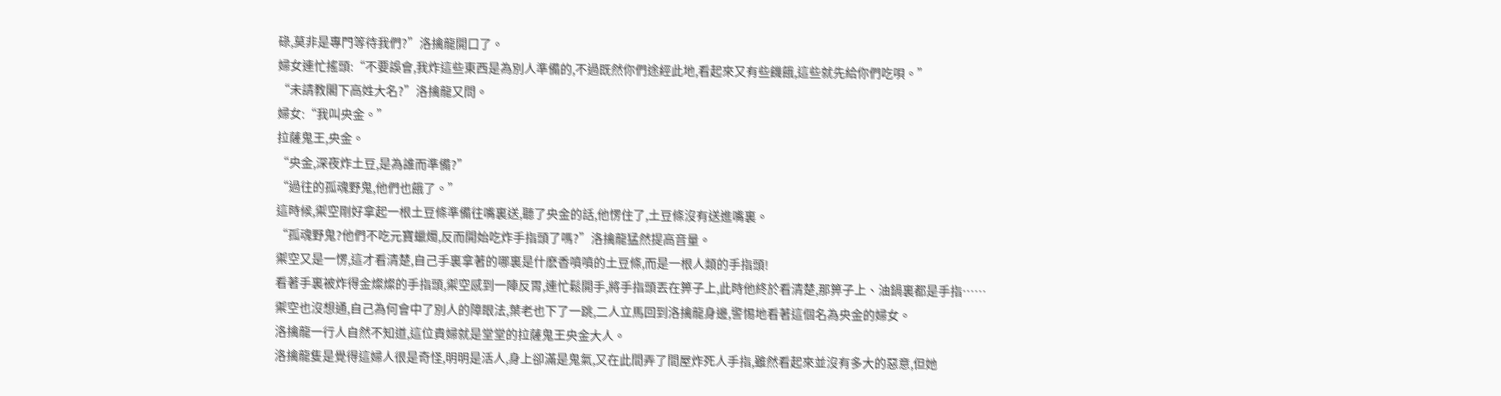碌,莫非是專門等待我們?”洛擒龍開口了。
婦女連忙搖頭:“不要誤會,我炸這些東西是為別人準備的,不過既然你們途經此地,看起來又有些饑餓,這些就先給你們吃唄。”
“未請教閣下高姓大名?”洛擒龍又問。
婦女:“我叫央金。”
拉薩鬼王,央金。
“央金,深夜炸土豆,是為誰而準備?”
“過往的孤魂野鬼,他們也餓了。”
這時候,禦空剛好拿起一根土豆條準備往嘴裏送,聽了央金的話,他愣住了,土豆條沒有送進嘴裏。
“孤魂野鬼?他們不吃元寶蠟燭,反而開始吃炸手指頭了嗎?”洛擒龍猛然提高音量。
禦空又是一愣,這才看清楚,自己手裏拿著的哪裏是什麽香噴噴的土豆條,而是一根人類的手指頭!
看著手裏被炸得金燦燦的手指頭,禦空感到一陣反胃,連忙鬆開手,將手指頭丟在箅子上,此時他終於看清楚,那箅子上、油鍋裏都是手指……
禦空也沒想通,自己為何會中了別人的障眼法,葉老也下了一跳,二人立馬回到洛擒龍身邊,警惕地看著這個名為央金的婦女。
洛擒龍一行人自然不知道,這位貴婦就是堂堂的拉薩鬼王央金大人。
洛擒龍隻是覺得這婦人很是奇怪,明明是活人,身上卻滿是鬼氣,又在此間弄了間屋炸死人手指,雖然看起來並沒有多大的惡意,但她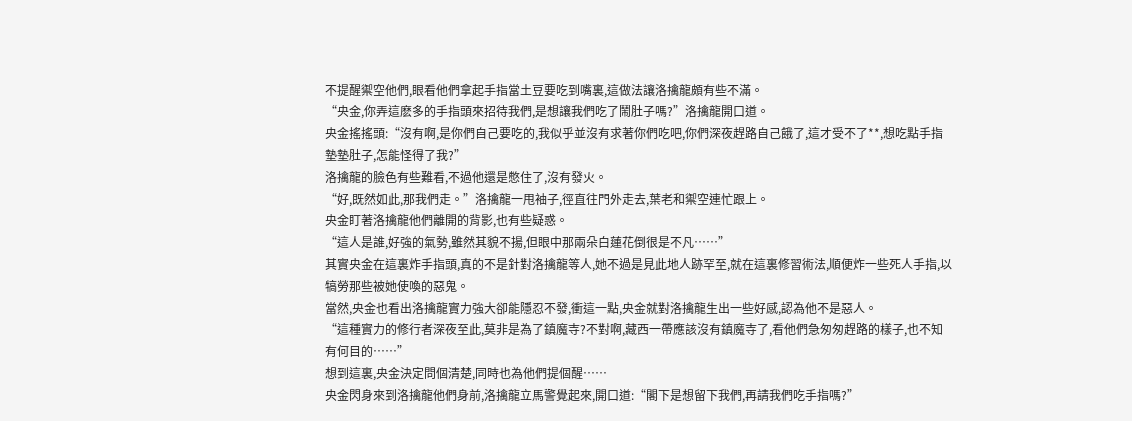不提醒禦空他們,眼看他們拿起手指當土豆要吃到嘴裏,這做法讓洛擒龍頗有些不滿。
“央金,你弄這麽多的手指頭來招待我們,是想讓我們吃了鬧肚子嗎?”洛擒龍開口道。
央金搖搖頭:“沒有啊,是你們自己要吃的,我似乎並沒有求著你們吃吧,你們深夜趕路自己餓了,這才受不了**,想吃點手指墊墊肚子,怎能怪得了我?”
洛擒龍的臉色有些難看,不過他還是憋住了,沒有發火。
“好,既然如此,那我們走。”洛擒龍一甩袖子,徑直往門外走去,葉老和禦空連忙跟上。
央金盯著洛擒龍他們離開的背影,也有些疑惑。
“這人是誰,好強的氣勢,雖然其貌不揚,但眼中那兩朵白蓮花倒很是不凡……”
其實央金在這裏炸手指頭,真的不是針對洛擒龍等人,她不過是見此地人跡罕至,就在這裏修習術法,順便炸一些死人手指,以犒勞那些被她使喚的惡鬼。
當然,央金也看出洛擒龍實力強大卻能隱忍不發,衝這一點,央金就對洛擒龍生出一些好感,認為他不是惡人。
“這種實力的修行者深夜至此,莫非是為了鎮魔寺?不對啊,藏西一帶應該沒有鎮魔寺了,看他們急匆匆趕路的樣子,也不知有何目的……”
想到這裏,央金決定問個清楚,同時也為他們提個醒……
央金閃身來到洛擒龍他們身前,洛擒龍立馬警覺起來,開口道:“閣下是想留下我們,再請我們吃手指嗎?”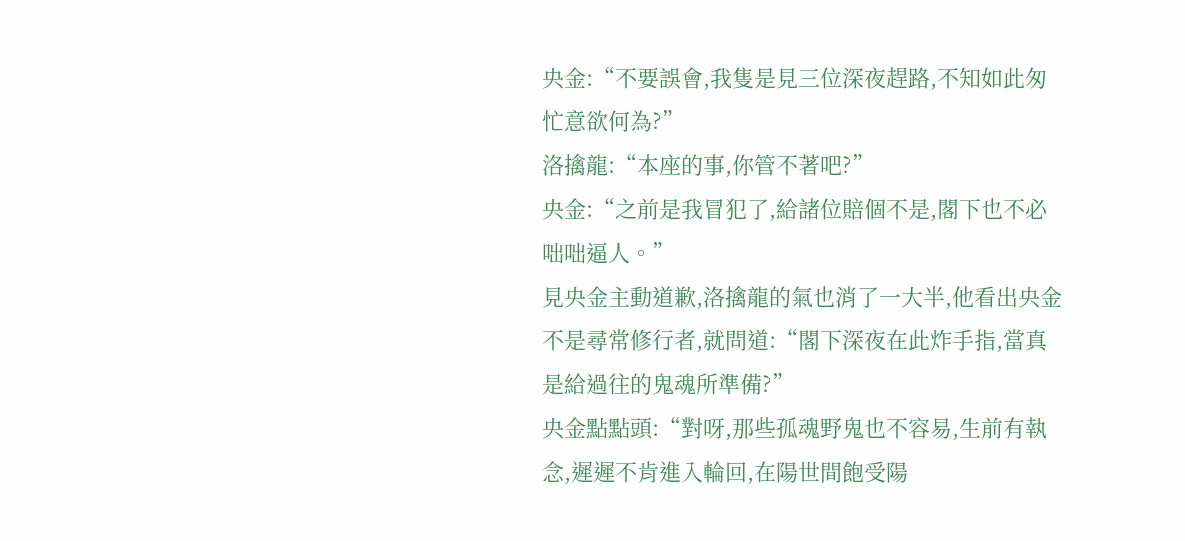央金:“不要誤會,我隻是見三位深夜趕路,不知如此匆忙意欲何為?”
洛擒龍:“本座的事,你管不著吧?”
央金:“之前是我冒犯了,給諸位賠個不是,閣下也不必咄咄逼人。”
見央金主動道歉,洛擒龍的氣也消了一大半,他看出央金不是尋常修行者,就問道:“閣下深夜在此炸手指,當真是給過往的鬼魂所準備?”
央金點點頭:“對呀,那些孤魂野鬼也不容易,生前有執念,遲遲不肯進入輪回,在陽世間飽受陽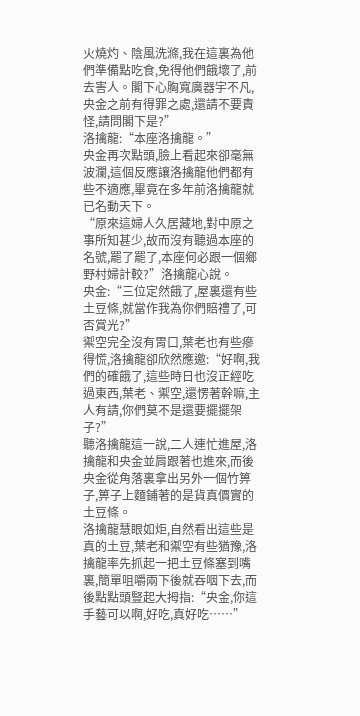火燒灼、陰風洗滌,我在這裏為他們準備點吃食,免得他們餓壞了,前去害人。閣下心胸寬廣器宇不凡,央金之前有得罪之處,還請不要責怪,請問閣下是?”
洛擒龍:“本座洛擒龍。”
央金再次點頭,臉上看起來卻毫無波瀾,這個反應讓洛擒龍他們都有些不適應,畢竟在多年前洛擒龍就已名動天下。
“原來這婦人久居藏地,對中原之事所知甚少,故而沒有聽過本座的名號,罷了罷了,本座何必跟一個鄉野村婦計較?”洛擒龍心說。
央金:“三位定然餓了,屋裏還有些土豆條,就當作我為你們賠禮了,可否賞光?”
禦空完全沒有胃口,葉老也有些瘮得慌,洛擒龍卻欣然應邀:“好啊,我們的確餓了,這些時日也沒正經吃過東西,葉老、禦空,還愣著幹嘛,主人有請,你們莫不是還要擺擺架子?”
聽洛擒龍這一說,二人連忙進屋,洛擒龍和央金並肩跟著也進來,而後央金從角落裏拿出另外一個竹箅子,箅子上麵鋪著的是貨真價實的土豆條。
洛擒龍慧眼如炬,自然看出這些是真的土豆,葉老和禦空有些猶豫,洛擒龍率先抓起一把土豆條塞到嘴裏,簡單咀嚼兩下後就吞咽下去,而後點點頭豎起大拇指:“央金,你這手藝可以啊,好吃,真好吃……”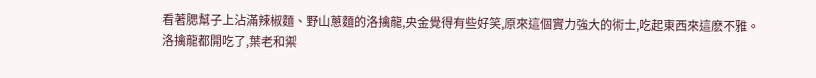看著腮幫子上沾滿辣椒麵、野山蔥麵的洛擒龍,央金覺得有些好笑,原來這個實力強大的術士,吃起東西來這麽不雅。
洛擒龍都開吃了,葉老和禦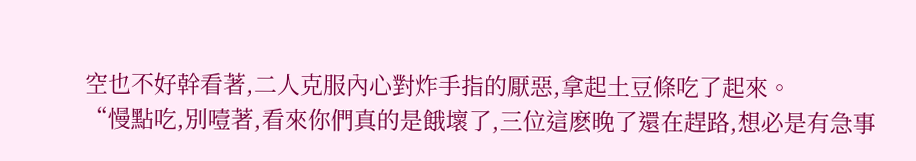空也不好幹看著,二人克服內心對炸手指的厭惡,拿起土豆條吃了起來。
“慢點吃,別噎著,看來你們真的是餓壞了,三位這麽晚了還在趕路,想必是有急事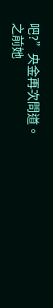吧?”央金再次問道。
之前她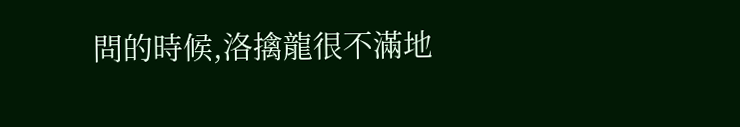問的時候,洛擒龍很不滿地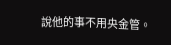說他的事不用央金管。